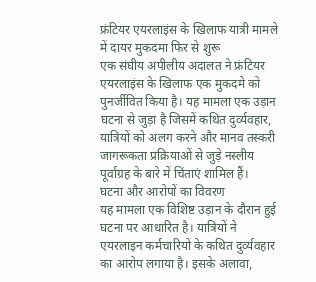फ्रंटियर एयरलाइंस के खिलाफ यात्री मामले में दायर मुकदमा फिर से शुरू
एक संघीय अपीलीय अदालत ने फ्रंटियर एयरलाइंस के खिलाफ एक मुकदमे को पुनर्जीवित किया है। यह मामला एक उड़ान घटना से जुड़ा है जिसमें कथित दुर्व्यवहार, यात्रियों को अलग करने और मानव तस्करी जागरूकता प्रक्रियाओं से जुड़े नस्लीय पूर्वाग्रह के बारे में चिंताएं शामिल हैं।
घटना और आरोपों का विवरण
यह मामला एक विशिष्ट उड़ान के दौरान हुई घटना पर आधारित है। यात्रियों ने एयरलाइन कर्मचारियों के कथित दुर्व्यवहार का आरोप लगाया है। इसके अलावा,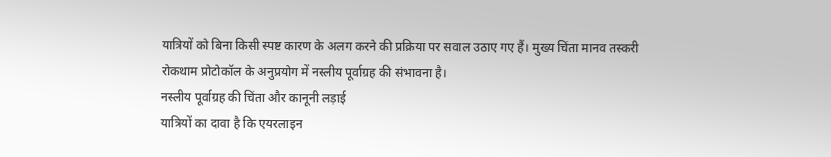यात्रियों को बिना किसी स्पष्ट कारण के अलग करने की प्रक्रिया पर सवाल उठाए गए हैं। मुख्य चिंता मानव तस्करी रोकथाम प्रोटोकॉल के अनुप्रयोग में नस्लीय पूर्वाग्रह की संभावना है।
नस्लीय पूर्वाग्रह की चिंता और कानूनी लड़ाई
यात्रियों का दावा है कि एयरलाइन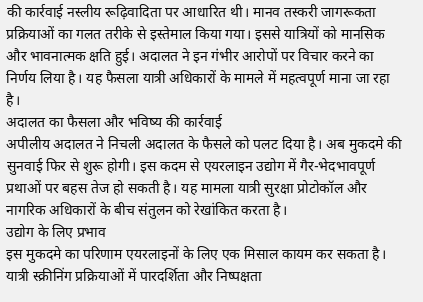की कार्रवाई नस्लीय रूढ़िवादिता पर आधारित थी। मानव तस्करी जागरूकता प्रक्रियाओं का गलत तरीके से इस्तेमाल किया गया। इससे यात्रियों को मानसिक और भावनात्मक क्षति हुई। अदालत ने इन गंभीर आरोपों पर विचार करने का निर्णय लिया है। यह फैसला यात्री अधिकारों के मामले में महत्वपूर्ण माना जा रहा है।
अदालत का फैसला और भविष्य की कार्रवाई
अपीलीय अदालत ने निचली अदालत के फैसले को पलट दिया है। अब मुकदमे की सुनवाई फिर से शुरू होगी। इस कदम से एयरलाइन उद्योग में गैर-भेदभावपूर्ण प्रथाओं पर बहस तेज हो सकती है। यह मामला यात्री सुरक्षा प्रोटोकॉल और नागरिक अधिकारों के बीच संतुलन को रेखांकित करता है।
उद्योग के लिए प्रभाव
इस मुकदमे का परिणाम एयरलाइनों के लिए एक मिसाल कायम कर सकता है। यात्री स्क्रीनिंग प्रक्रियाओं में पारदर्शिता और निष्पक्षता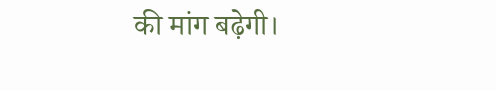की मांग बढ़ेगी।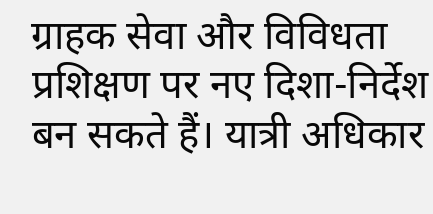ग्राहक सेवा और विविधता प्रशिक्षण पर नए दिशा-निर्देश बन सकते हैं। यात्री अधिकार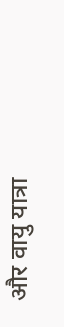और वायु यात्रा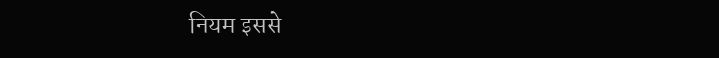नियम इससे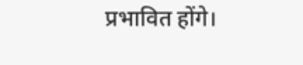प्रभावित होंगे।